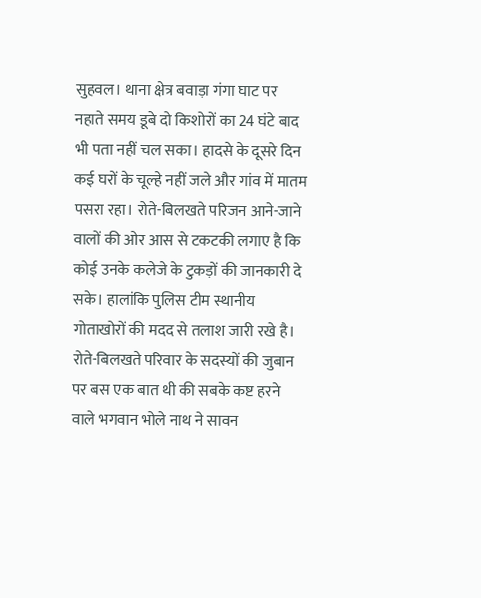सुहवल। थाना क्षेत्र बवाड़ा गंगा घाट पर नहाते समय डूबे दो किशोरों का 24 घंटे बाद भी पता नहीं चल सका। हादसे के दूसरे दिन कई घरों के चूल्हे नहीं जले और गांव में मातम पसरा रहा। रोते-बिलखते परिजन आने-जाने वालों की ओर आस से टकटकी लगाए है कि कोई उनके कलेजे के टुकड़ों की जानकारी दे सके। हालांकि पुलिस टीम स्थानीय गोताखोरों की मदद से तलाश जारी रखे है।
रोते-बिलखते परिवार के सदस्यों की जुबान पर बस एक बात थी की सबके कष्ट हरने वाले भगवान भोले नाथ ने सावन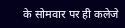के सोमवार पर ही कलेजे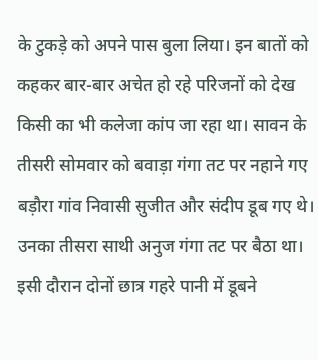के टुकड़े को अपने पास बुला लिया। इन बातों को कहकर बार-बार अचेत हो रहे परिजनों को देख किसी का भी कलेजा कांप जा रहा था। सावन के तीसरी सोमवार को बवाड़ा गंगा तट पर नहाने गए बड़ौरा गांव निवासी सुजीत और संदीप डूब गए थे। उनका तीसरा साथी अनुज गंगा तट पर बैठा था। इसी दौरान दोनों छात्र गहरे पानी में डूबने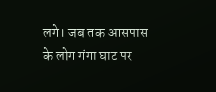लगे। जब तक आसपास के लोग गंगा घाट पर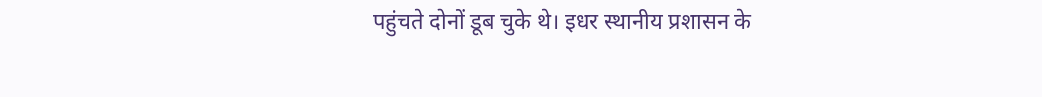पहुंचते दोनों डूब चुके थे। इधर स्थानीय प्रशासन के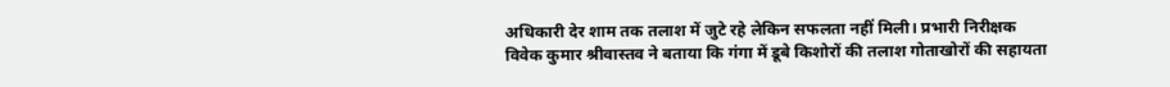अधिकारी देर शाम तक तलाश में जुटे रहे लेकिन सफलता नहीं मिली। प्रभारी निरीक्षक विवेक कुमार श्रीवास्तव ने बताया कि गंगा में डूबे किशोरों की तलाश गोताखोरों की सहायता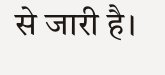से जारी है।